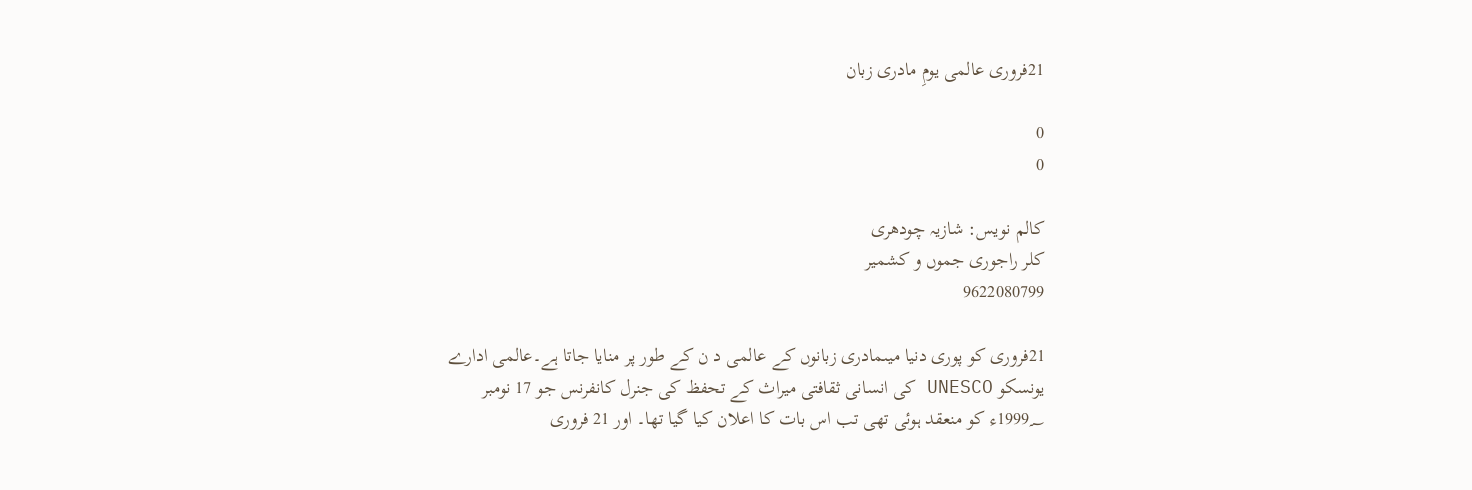21فروری عالمی یومِ مادری زبان

0
0

کالم نویس: شازیہ چودھری
کلر راجوری جموں و کشمیر
9622080799

21فروری کو پوری دنیا میںمادری زبانوں کے عالمی د ن کے طور پر منایا جاتا ہے۔عالمی ادارے یونسکو UNESCO کی انسانی ثقافتی میراث کے تحفظ کی جنرل کانفرنس جو 17 نومبر 1999؁ء کو منعقد ہوئی تھی تب اس بات کا اعلان کیا گیا تھا۔ اور 21 فروری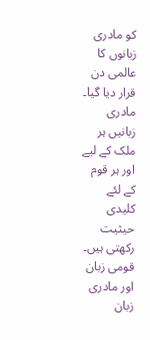کو مادری زبانوں کا عالمی دن قرار دیا گیا۔ مادری زبانیں ہر ملک کے لیے اور ہر قوم کے لئے کلیدی حیثیت رکھتی ہیں۔ قومی زبان اور مادری زبان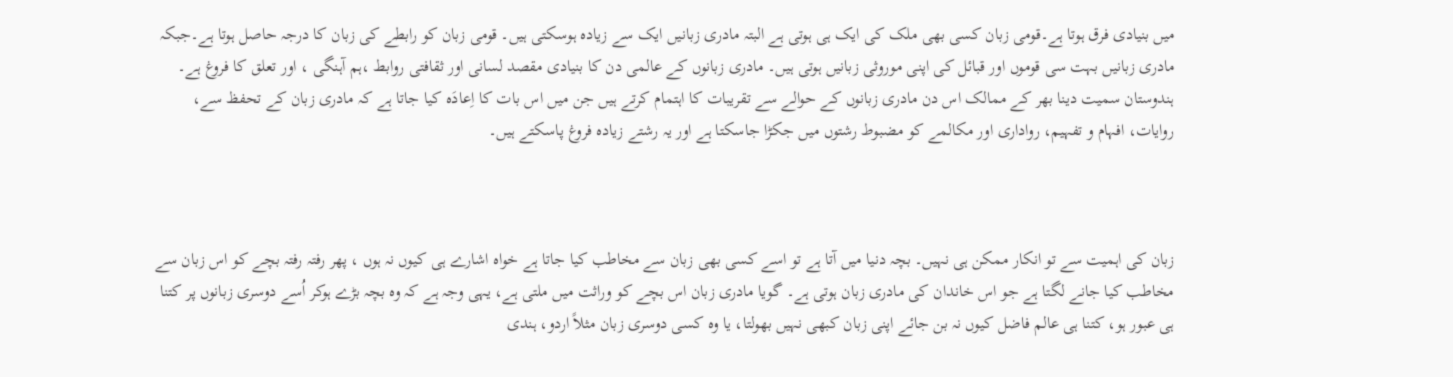میں بنیادی فرق ہوتا ہے۔قومی زبان کسی بھی ملک کی ایک ہی ہوتی ہے البتہ مادری زبانیں ایک سے زیادہ ہوسکتی ہیں۔ قومی زبان کو رابطے کی زبان کا درجہ حاصل ہوتا ہے۔جبکہ مادری زبانیں بہت سی قوموں اور قبائل کی اپنی موروثی زبانیں ہوتی ہیں۔ مادری زبانوں کے عالمی دن کا بنیادی مقصد لسانی اور ثقافتی روابط ،ہم آہنگی ، اور تعلق کا فروغ ہے۔ ہندوستان سمیت دینا بھر کے ممالک اس دن مادری زبانوں کے حوالے سے تقریبات کا اہتمام کرتے ہیں جن میں اس بات کا اِعادَہ کیا جاتا ہے کہ مادری زبان کے تحفظ سے، روایات، افہام و تفہیم، رواداری اور مکالمے کو مضبوط رشتوں میں جکڑا جاسکتا ہے اور یہ رشتے زیادہ فروغ پاسکتے ہیں۔



زبان کی اہمیت سے تو انکار ممکن ہی نہیں۔ بچہ دنیا میں آتا ہے تو اسے کسی بھی زبان سے مخاطب کیا جاتا ہے خواہ اشارے ہی کیوں نہ ہوں ، پھر رفتہ رفتہ بچے کو اس زبان سے مخاطب کیا جانے لگتا ہے جو اس خاندان کی مادری زبان ہوتی ہے۔ گویا مادری زبان اس بچے کو وراثت میں ملتی ہے، یہی وجہ ہے کہ وہ بچہ بڑے ہوکر اُسے دوسری زبانوں پر کتنا ہی عبور ہو، کتنا ہی عالم فاضل کیوں نہ بن جائے اپنی زبان کبھی نہیں بھولتا، یا وہ کسی دوسری زبان مثلاً اردو، ہندی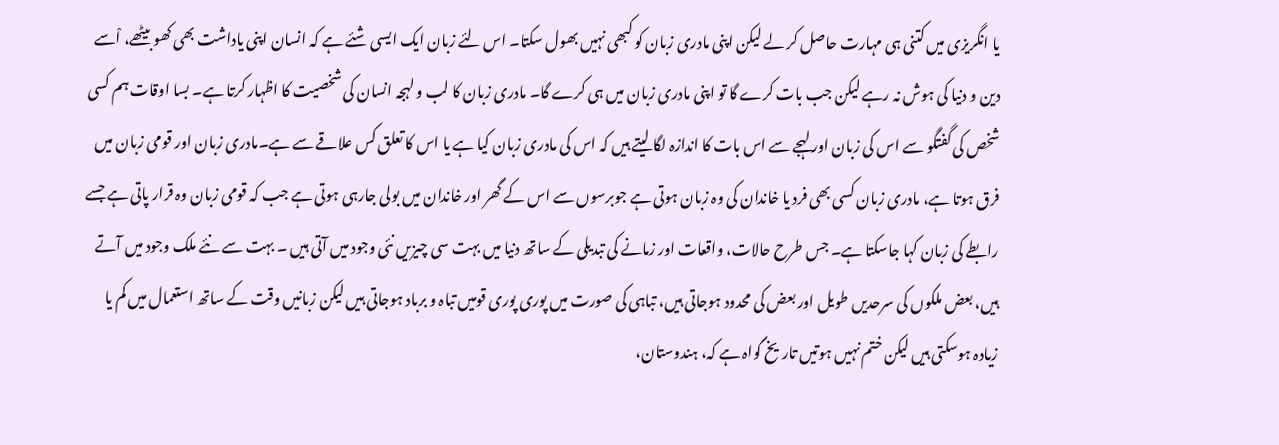یا انگریزی میں کتنی ہی مہارت حاصل کر لے لیکن اپنی مادری زبان کو کبھی نہیں بھول سکتا۔ اس لئے زبان ایک ایسی شئے ہے کہ انسان اپنی یاداشت بھی کھو بیٹھے، اْسے دین و دنیا کی ہوش نہ رہے لیکن جب بات کرے گا تو اپنی مادری زبان میں ہی کرے گا۔ مادری زبان کا لب و لہجہ انسان کی شخصیت کا اظہار کرتا ہے۔ بسا اوقات ہم کسی شخص کی گفتگو سے اس کی زبان اور لہجے سے اس بات کا اندازہ لگا لیتے ہیں کہ اس کی مادری زبان کیا ہے یا اس کا تعلق کس علاقے سے ہے۔مادری زبان اور قومی زبان میں فرق ہوتا ہے، مادری زبان کسی بھی فرد یا خاندان کی وہ زبان ہوتی ہے جوبرسوں سے اس کے گھر اور خاندان میں بولی جارہی ہوتی ہے جب کہ قومی زبان وہ قرار پاتی ہے جسے رابطے کی زبان کہا جاسکتا ہے۔ جس طرح حالات، واقعات اور زمانے کی تبدیلی کے ساتھ دنیا میں بہت سی چیزیں نئی وجود میں آتی ہیں ۔ بہت سے نئے ملک وجود میں آتے ہیں، بعض ملکوں کی سرحدیں طویل اور بعض کی محدود ہوجاتی ہیں، تباہی کی صورت میں پوری پوری قومیں تباہ و برباد ہوجاتی ہیں لیکن زبانیں وقت کے ساتھ استعمال میں کم یا زیادہ ہوسکتی ہیں لیکن ختم نہیں ہوتیں تاریخ گواہ ہے کہ، ہندوستان،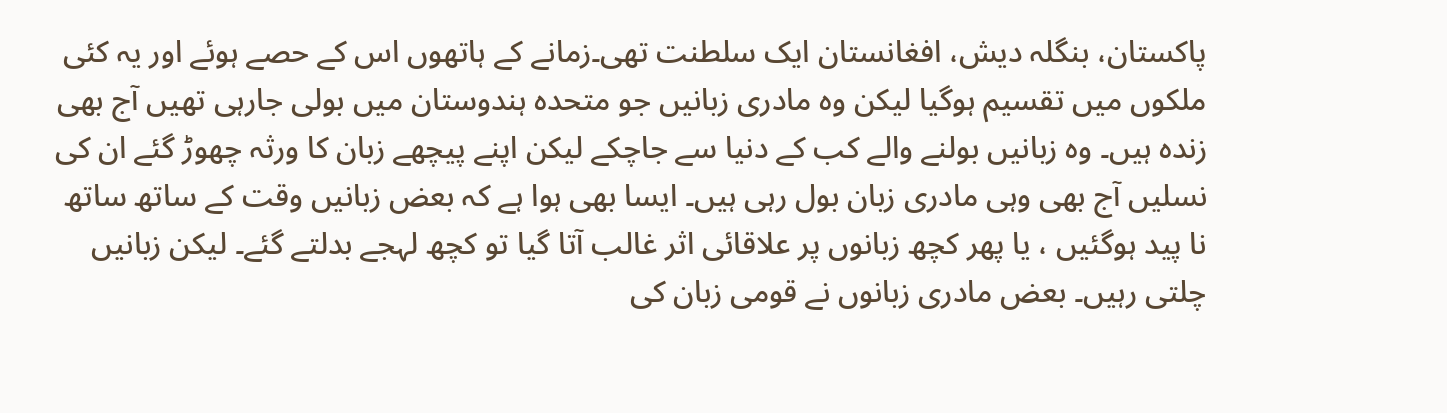پاکستان، بنگلہ دیش، افغانستان ایک سلطنت تھی۔زمانے کے ہاتھوں اس کے حصے ہوئے اور یہ کئی ملکوں میں تقسیم ہوگیا لیکن وہ مادری زبانیں جو متحدہ ہندوستان میں بولی جارہی تھیں آج بھی زندہ ہیں۔ وہ زبانیں بولنے والے کب کے دنیا سے جاچکے لیکن اپنے پیچھے زبان کا ورثہ چھوڑ گئے ان کی نسلیں آج بھی وہی مادری زبان بول رہی ہیں۔ ایسا بھی ہوا ہے کہ بعض زبانیں وقت کے ساتھ ساتھ نا پید ہوگئیں ، یا پھر کچھ زبانوں پر علاقائی اثر غالب آتا گیا تو کچھ لہجے بدلتے گئے۔ لیکن زبانیں چلتی رہیں۔ بعض مادری زبانوں نے قومی زبان کی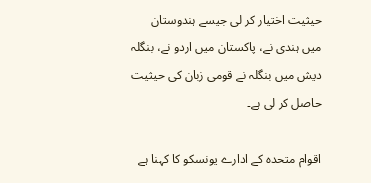حیثیت اختیار کر لی جیسے ہندوستان میں ہندی نے، پاکستان میں اردو نے، بنگلہ دیش میں بنگلہ نے قومی زبان کی حیثیت حاصل کر لی ہے۔

اقوام متحدہ کے ادارے یونسکو کا کہنا ہے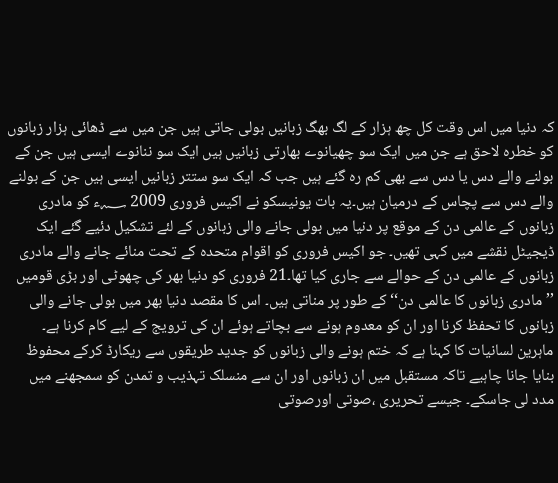کہ دنیا میں اس وقت کل چھ ہزار کے لگ بھگ زبانیں بولی جاتی ہیں جن میں سے ڈھائی ہزار زبانوں کو خطرہ لاحق ہے جن میں ایک سو چھیانوے بھارتی زبانیں ہیں ایک سو ننانوے ایسی ہیں جن کے بولنے والے دس یا دس سے بھی کم رہ گئے ہیں جب کہ ایک سو ستتر زبانیں ایسی ہیں جن کے بولنے والے دس سے پچاس کے درمیان ہیں۔یہ بات یونیسکو نے اکیس فروری 2009 ؁ء کو مادری زبانوں کے عالمی دن کے موقع پر دنیا میں بولی جانے والی زبانوں کے لئے تشکیل دئیے گئے ایک ڈیجیٹل نقشے میں کہی تھیں۔ جو اکیس فروری کو اقوام متحدہ کے تحت منائے جانے والے مادری زبانوں کے عالمی دن کے حوالے سے جاری کیا تھا۔21 فروری کو دنیا بھر کی چھوٹی اور بڑی قومیں ’’مادری زبانوں کا عالمی دن‘‘ کے طور پر مناتی ہیں۔ اس کا مقصد دنیا بھر میں بولی جانے والی زبانوں کا تحفظ کرنا اور ان کو معدوم ہونے سے بچاتے ہوئے ان کی ترویج کے لیے کام کرنا ہے۔ ماہرین لسانیات کا کہنا ہے کہ ختم ہونے والی زبانوں کو جدید طریقوں سے ریکارڈ کرکے محفوظ بنایا جانا چاہیے تاکہ مستقبل میں ان زبانوں اور ان سے منسلک تہذیب و تمدن کو سمجھنے میں مدد لی جاسکے۔ جیسے تحریری ،صوتی اورصوتی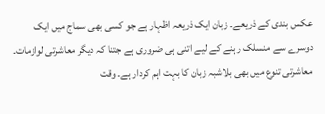عکس بندی کے ذریعے۔ زبان ایک ذریعہ اظہار ہے جو کسی بھی سماج میں ایک دوسرے سے منسلک رہنے کے لیے اتنی ہی ضروری ہے جتنا کہ دیگر معاشرتی لوازمات۔ معاشرتی تنوع میں بھی بلاشبہ زبان کا بہت اہم کردار ہے۔ وقت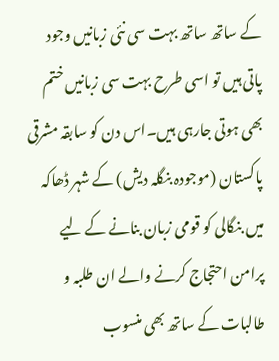کے ساتھ ساتھ بہت سی نئی زبانیں وجود پاتی ہیں تو اسی طرح بہت سی زبانیں ختم بھی ہوتی جارہی ہیں۔اس دن کو سابقہ مشرقی پاکستان (موجودہ بنگلہ دیش) کے شہر ڈھاکہ میں بنگالی کو قومی زبان بنانے کے لیے پرامن احتجاج کرنے والے ان طلبہ و طالبات کے ساتھ بھی منسوب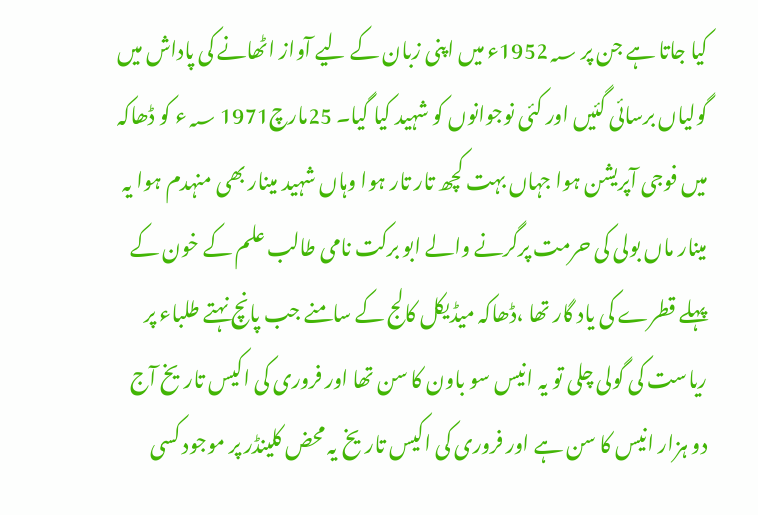کیا جاتا ہے جن پر 1952؁ء میں اپنی زبان کے لیے آواز اٹھانے کی پاداش میں گولیاں برسائی گئیں اور کئی نوجوانوں کو شہید کیا گیا۔ 25مارچ1971 ؁ء کو ڈھاکہ میں فوجی آپریشن ہوا جہاں بہت کچھ تار تار ہوا وہاں شہید مینار بھی منہدم ہوا یہ مینار ماں بولی کی حرمت پرگرنے والے ابو برکت نامی طالب علم کے خون کے پہلے قطرے کی یاد گار تھا ،ڈھاکہ میڈیکل کالج کے سامنے جب پانچ نہتے طلباء پر ریاست کی گولی چلی تو یہ انیس سو باون کا سن تھا اور فروری کی اکیس تاریخ آج دو ہزار انیس کا سن ہے اور فروری کی اکیس تاریخ یہ محض کلینڈر پر موجود کسی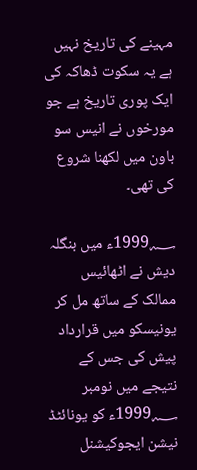مہینے کی تاریخ نہیں ہے یہ سکوت ڈھاکہ کی ایک پوری تاریخ ہے جو مورخوں نے انیس سو باون میں لکھنا شروع کی تھی۔

1999؁ء میں بنگلہ دیش نے اٹھائیس ممالک کے ساتھ مل کر یونیسکو میں قرارداد پیش کی جس کے نتیجے میں نومبر 1999؁ء کو یونائٹڈ نیشن ایجوکیشنل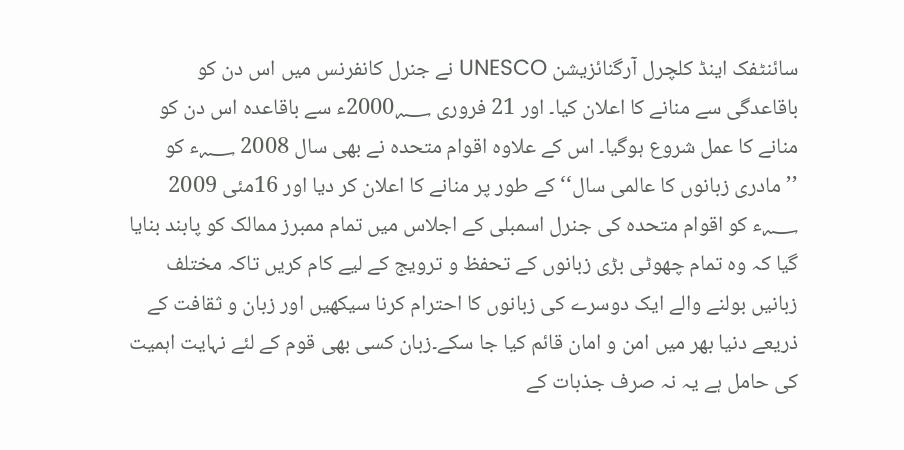سائنٹفک اینڈ کلچرل آرگنائزیشن UNESCO نے جنرل کانفرنس میں اس دن کو باقاعدگی سے منانے کا اعلان کیا۔ اور 21 فروری 2000؁ء سے باقاعدہ اس دن کو منانے کا عمل شروع ہوگیا۔ اس کے علاوہ اقوام متحدہ نے بھی سال 2008 ؁ء کو ’’مادری زبانوں کا عالمی سال‘‘ کے طور پر منانے کا اعلان کر دیا اور 16مئی 2009 ؁ء کو اقوام متحدہ کی جنرل اسمبلی کے اجلاس میں تمام ممبرز ممالک کو پابند بنایا گیا کہ وہ تمام چھوٹی بڑی زبانوں کے تحفظ و ترویج کے لیے کام کریں تاکہ مختلف زبانیں بولنے والے ایک دوسرے کی زبانوں کا احترام کرنا سیکھیں اور زبان و ثقافت کے ذریعے دنیا بھر میں امن و امان قائم کیا جا سکے۔زبان کسی بھی قوم کے لئے نہایت اہمیت کی حامل ہے یہ نہ صرف جذبات کے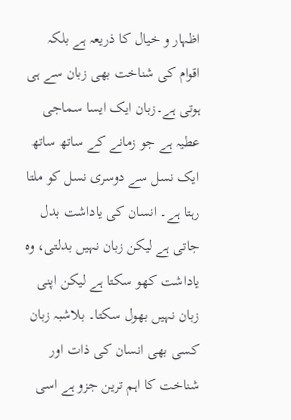اظہار و خیال کا ذریعہ ہے بلکہ اقوام کی شناخت بھی زبان سے ہی ہوتی ہے۔زبان ایک ایسا سماجی عطیہ ہے جو زمانے کے ساتھ ساتھ ایک نسل سے دوسری نسل کو ملتا رہتا ہے۔ انسان کی یاداشت بدل جاتی ہے لیکن زبان نہیں بدلتی، وہ یاداشت کھو سکتا ہے لیکن اپنی زبان نہیں بھول سکتا۔ بلاشبہ زبان کسی بھی انسان کی ذات اور شناخت کا اہم ترین جزو ہے اسی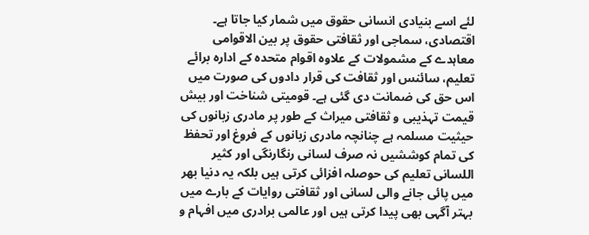لئے اسے بنیادی انسانی حقوق میں شمار کیا جاتا ہے۔ اقتصادی، سماجی اور ثقافتی حقوق پر بین الاقوامی معاہدے کے مشمولات کے علاوہ اقوام متحدہ کے ادارہ برائے تعلیم، سائنس اور ثقافت کی قرار دادوں کی صورت میں اس حق کی ضمانت دی گئی ہے۔ قومیتی شناخت اور بیش قیمت تہذیبی و ثقافتی میراث کے طور پر مادری زبانوں کی حیثیت مسلمہ ہے چنانچہ مادری زبانوں کے فروغ اور تحفظ کی تمام کوششیں نہ صرف لسانی رنگارنگی اور کثیر اللسانی تعلیم کی حوصلہ افزائی کرتی ہیں بلکہ یہ دنیا بھر میں پائی جانے والی لسانی اور ثقافتی روایات کے بارے میں بہتر آگہی بھی پیدا کرتی ہیں اور عالمی برادری میں افہام و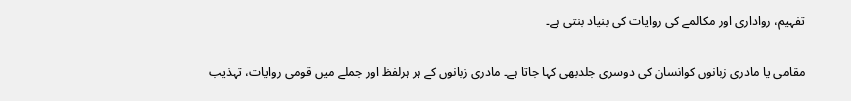تفہیم، رواداری اور مکالمے کی روایات کی بنیاد بنتی ہے۔

مقامی یا مادری زبانوں کوانسان کی دوسری جلدبھی کہا جاتا ہے۔ مادری زبانوں کے ہر ہرلفظ اور جملے میں قومی روایات، تہذیب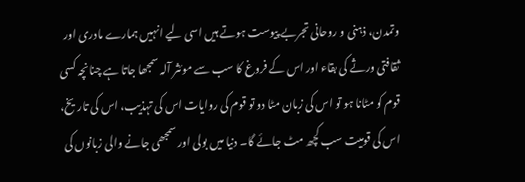وتمدن، ذہنی و روحانی تجربے پیوست ہوتے ہیں اسی لیے انہیں ہمارے مادری اور ثقافتی ورثے کی بقاء اور اس کے فروغ کا سب سے موئثر آلہ سمجھا جاتا ہے چنانچہ کسی قوم کو مٹانا ہو تو اس کی زبان مٹا دو تو قوم کی روایات اس کی تہذیب، اس کی تاریخ، اس کی قومیت سب کچھ مٹ جائے گا۔ دنیا میں بولی اور سمجھی جانے والی زبانوں کی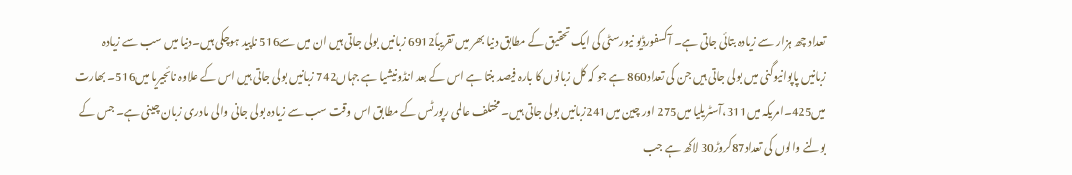تعداد چھ ہزار سے زیادہ بتائی جاتی ہے۔ آکسفورڈیو نیورسٹی کی ایک تحقیق کے مطابق دنیا بھر میں تقریباً6912 زبانیں بولی جاتی ہیں ان میں سے516 ناپید ہوچکی ہیں۔دنیا میں سب سے زیادہ زبانیں پاپوانیوگنی میں بولی جاتی ہیں جن کی تعداد860 ہے جو کہ کل زبانوں کا بارہ فیصد بنتا ہے اس کے بعد انڈونیشیا ہے جہاں742 زبانیں بولی جاتی ہیں اس کے علاوہ نائجیریا میں516۔ بھارت میں425۔امریکہ میں311،آسٹریلیا میں275 اور چین میں241زبانیں بولی جاتی ہیں۔ مختلف عالمی رپورٹس کے مطابق اس وقت سب سے زیادہ بولی جانی والی مادری زبان چینی ہے۔ جس کے بولنے والوں کی تعداد87کروڑ30 لاکھ ہے جب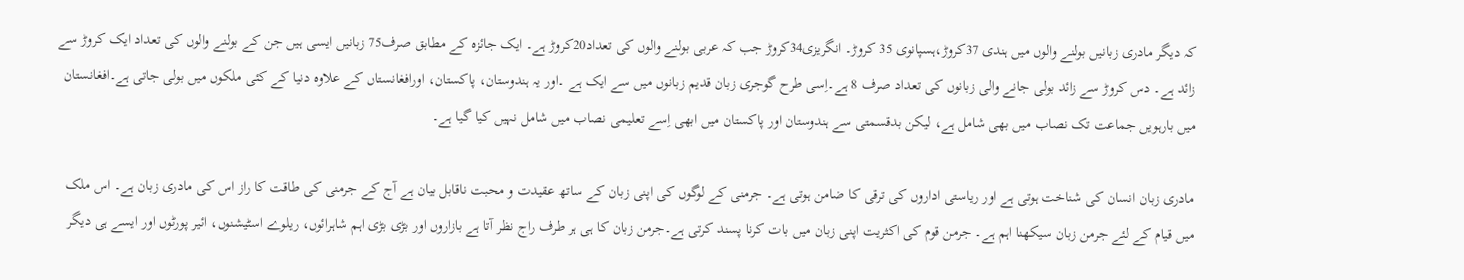کہ دیگر مادری زبانیں بولنے والوں میں ہندی 37کروڑ،ہسپانوی 35 کروڑ۔ انگریزی34کروڑ جب کہ عربی بولنے والوں کی تعداد20کروڑ ہے۔ ایک جائزہ کے مطابق صرف75 زبانیں ایسی ہیں جن کے بولنے والوں کی تعداد ایک کروڑ سے زائد ہے۔ دس کروڑ سے زائد بولی جانے والی زبانوں کی تعداد صرف 8 ہے۔اِسی طرح گوجری زبان قدیم زبانوں میں سے ایک ہے ۔اور یہ ہندوستان، پاکستان، اورافغانستاں کے علاوہ دنیا کے کئی ملکوں میں بولی جاتی ہے۔افغانستان میں بارہویں جماعت تک نصاب میں بھی شامل ہے، لیکن بدقسمتی سے ہندوستان اور پاکستان میں ابھی اِسے تعلیمی نصاب میں شامل نہیں کیا گیا ہے۔

مادری زبان انسان کی شناخت ہوتی ہے اور ریاستی اداروں کی ترقی کا ضامن ہوتی ہے۔ جرمنی کے لوگوں کی اپنی زبان کے ساتھ عقیدت و محبت ناقابل بیان ہے آج کے جرمنی کی طاقت کا راز اس کی مادری زبان ہے۔ اس ملک میں قیام کے لئے جرمن زبان سیکھنا اہم ہے۔ جرمن قوم کی اکثریت اپنی زبان میں بات کرنا پسند کرتی ہے۔جرمن زبان کا ہی ہر طرف راج نظر آتا ہے بازاروں اور بڑی بڑی اہم شاہرائوں، ریلوے اسٹیشنوں، ائیر پورٹوں اور ایسے ہی دیگر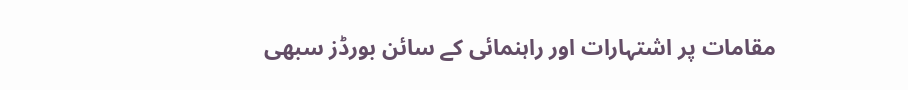مقامات پر اشتہارات اور راہنمائی کے سائن بورڈز سبھی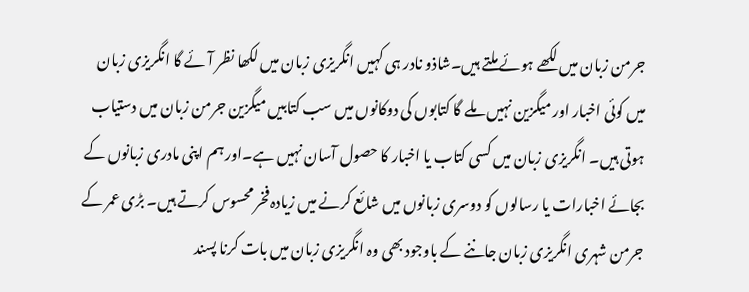جرمن زبان میں لکھے ہوئے ملتے ہیں۔شاذو نادر ہی کہیں انگریزی زبان میں لکھا نظر آئے گا انگریزی زبان میں کوئی اخبار اور میگزین نہیں ملے گا کتابوں کی دوکانوں میں سب کتابیں میگزین جرمن زبان میں دستیاب ہوتی ہیں۔ انگریزی زبان میں کسی کتاب یا اخبار کا حصول آسان نہیں ہے۔اور ہم اپنی مادری زبانوں کے بجائے اخبارات یا رسالوں کو دوسری زبانوں میں شائع کرنے میں زیادہ فخر محسوس کرتے ہیں۔ بڑی عمر کے جرمن شہری انگریزی زبان جاننے کے باوجود بھی وہ انگریزی زبان میں بات کرنا پسند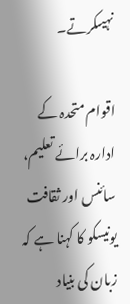نہیںکرتے۔

اقوام متحدہ کے ادارہ برائے تعلیم، سائنس اور ثقافت یونیسکو کا کہنا ہے کہ زبان کی بنیاد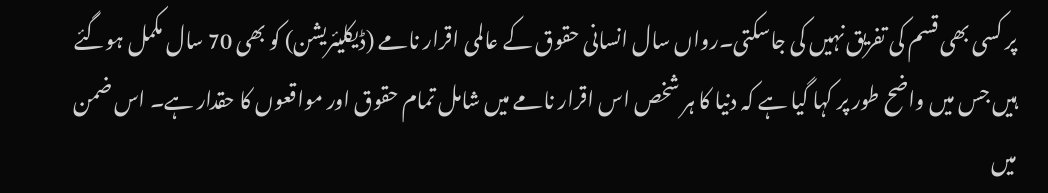پر کسی بھی قسم کی تفریق نہیں کی جاسکتی۔رواں سال انسانی حقوق کے عالمی اقرار نامے (ڈیکلیئریشن) کو بھی 70 سال مکمل ہوگئے ہیں جس میں واضح طور پر کہا گیا ہے کہ دنیا کا ہر شخص اس اقرار نامے میں شامل تمام حقوق اور مواقعوں کا حقدار ہے۔ اس ضمن میں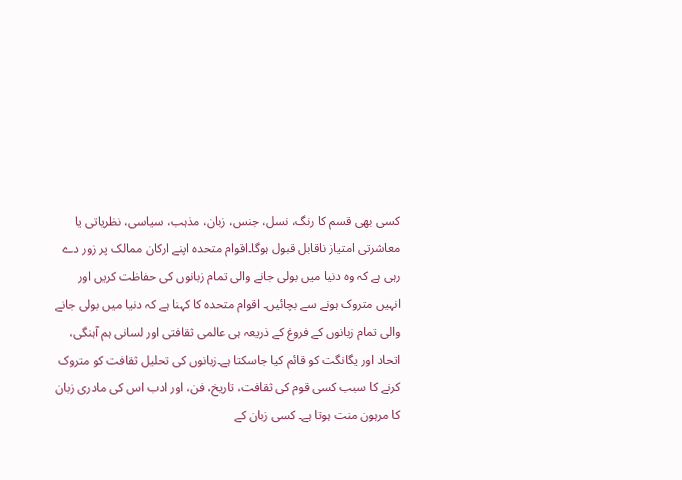کسی بھی قسم کا رنگ، نسل، جنس، زبان، مذہب، سیاسی، نظریاتی یا معاشرتی امتیاز ناقابل قبول ہوگا۔اقوام متحدہ اپنے ارکان ممالک پر زور دے رہی ہے کہ وہ دنیا میں بولی جانے والی تمام زبانوں کی حفاظت کریں اور انہیں متروک ہونے سے بچائیں۔ اقوام متحدہ کا کہنا ہے کہ دنیا میں بولی جانے والی تمام زبانوں کے فروغ کے ذریعہ ہی عالمی ثقافتی اور لسانی ہم آہنگی، اتحاد اور یگانگت کو قائم کیا جاسکتا ہے۔زبانوں کی تحلیل ثقافت کو متروک کرنے کا سبب کسی قوم کی ثقافت، تاریخ، فن، اور ادب اس کی مادری زبان کا مرہون منت ہوتا ہے۔ کسی زبان کے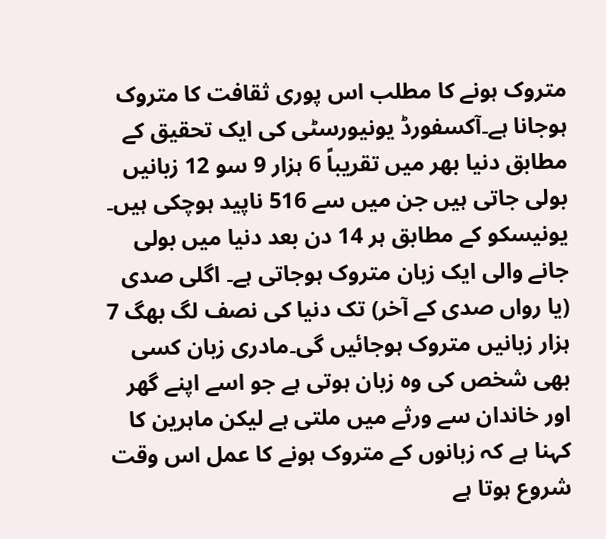متروک ہونے کا مطلب اس پوری ثقافت کا متروک ہوجانا ہے۔آکسفورڈ یونیورسٹی کی ایک تحقیق کے مطابق دنیا بھر میں تقریباً 6 ہزار 9 سو 12 زبانیں بولی جاتی ہیں جن میں سے 516 ناپید ہوچکی ہیں۔ یونیسکو کے مطابق ہر 14 دن بعد دنیا میں بولی جانے والی ایک زبان متروک ہوجاتی ہے۔ اگلی صدی (یا رواں صدی کے آخر) تک دنیا کی نصف لگ بھگ 7 ہزار زبانیں متروک ہوجائیں گی۔مادری زبان کسی بھی شخص کی وہ زبان ہوتی ہے جو اسے اپنے گھر اور خاندان سے ورثے میں ملتی ہے لیکن ماہرین کا کہنا ہے کہ زبانوں کے متروک ہونے کا عمل اس وقت شروع ہوتا ہے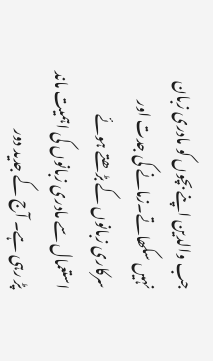جب والدین اپنے بچوں کو مادری زبان نہیں سکھاتے۔زمانے کی جدت اور سرکاری زبانوں کے بڑھتے ہوئے استعمال سے مادری زبانوں کی اہمیت ماند پڑ رہی ہے۔ آج کے جدید دور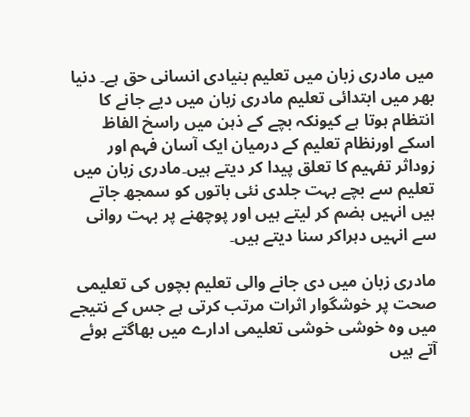میں مادری زبان میں تعلیم بنیادی انسانی حق ہے۔ دنیا بھر میں ابتدائی تعلیم مادری زبان میں دیے جانے کا انتظام ہوتا ہے کیونکہ بچے کے ذہن میں راسخ الفاظ اسکے اورنظام تعلیم کے درمیان ایک آسان فہم اور زوداثر تفہیم کا تعلق پیدا کر دیتے ہیں۔مادری زبان میں تعلیم سے بچے بہت جلدی نئی باتوں کو سمجھ جاتے ہیں انہیں ہضم کر لیتے ہیں اور پوچھنے پر بہت روانی سے انہیں دہراکر سنا دیتے ہیں۔

مادری زبان میں دی جانے والی تعلیم بچوں کی تعلیمی صحت پر خوشگوار اثرات مرتب کرتی ہے جس کے نتیجے میں وہ خوشی خوشی تعلیمی ادارے میں بھاگتے ہوئے آتے ہیں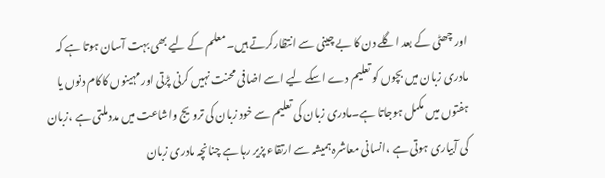اور چھٹی کے بعد اگلے دن کا بے چینی سے انتظارکرتے ہیں۔معلم کے لیے بھی بہت آسان ہوتا ہے کہ مادری زبان میں بچوں کو تعلیم دے اسکے لیے اسے اضافی محنت نہیں کرنی پڑتی اور مہینوں کاکام دنوں یا ہفتوں میں مکمل ہوجاتا ہے۔مادری زبان کی تعلیم سے خود زبان کی ترویج واشاعت میں مددملتی ہے ،زبان کی آبیاری ہوتی ہے ،انسانی معاشرہ ہمیشہ سے ارتقاء پزیر رہا ہے چنانچہ مادری زبان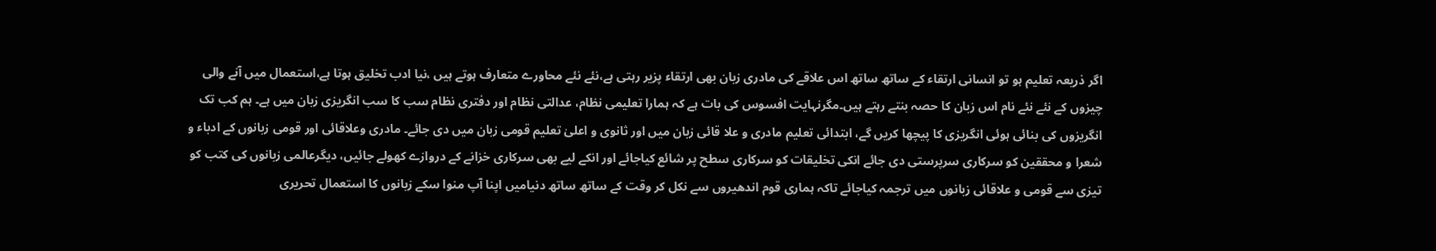اگر ذریعہ تعلیم ہو تو انسانی ارتقاء کے ساتھ ساتھ اس علاقے کی مادری زبان بھی ارتقاء پزیر رہتی ہے،نئے نئے محاورے متعارف ہوتے ہیں ،نیا ادب تخلیق ہوتا ہے،استعمال میں آنے والی چیزوں کے نئے نئے نام اس زبان کا حصہ بنتے رہتے ہیں۔مگرنہایت افسوس کی بات ہے کہ ہمارا تعلیمی نظام، عدالتی نظام اور دفتری نظام سب کا سب انگریزی زبان میں ہے۔ ہم کب تک انگریزوں کی بنائی ہوئی انگریزی کا پیچھا کریں گے، ابتدائی تعلیم مادری و علا قائی زبان میں اور ثانوی و اعلیٰ تعلیم قومی زبان میں دی جائے۔ مادری وعلاقائی اور قومی زبانوں کے ادباء و شعرا و محققین کو سرکاری سرپرستی دی جائے انکی تخلیقات کو سرکاری سطح پر شائع کیاجائے اور انکے لیے بھی سرکاری خزانے کے دروازے کھولے جائیں، دیگرعالمی زبانوں کی کتب کو تیزی سے قومی و علاقائی زبانوں میں ترجمہ کیاجائے تاکہ ہماری قوم اندھیروں سے نکل کر وقت کے ساتھ ساتھ دنیامیں اپنا آپ منوا سکے زبانوں کا استعمال تحریری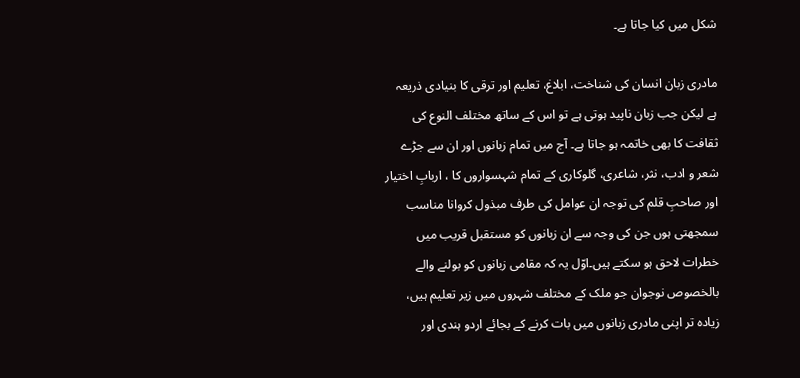شکل میں کیا جاتا ہے۔

مادری زبان انسان کی شناخت، ابلاغ، تعلیم اور ترقی کا بنیادی ذریعہ ہے لیکن جب زبان ناپید ہوتی ہے تو اس کے ساتھ مختلف النوع کی ثقافت کا بھی خاتمہ ہو جاتا ہے۔ آج میں تمام زبانوں اور ان سے جڑے شعر و ادب، نثر، شاعری، گلوکاری کے تمام شہسواروں کا ، اربابِ اختیار اور صاحبِ قلم کی توجہ ان عوامل کی طرف مبذول کروانا مناسب سمجھتی ہوں جن کی وجہ سے ان زبانوں کو مستقبل قریب میں خطرات لاحق ہو سکتے ہیں۔اوّل یہ کہ مقامی زبانوں کو بولنے والے بالخصوص نوجوان جو ملک کے مختلف شہروں میں زیر تعلیم ہیں، زیادہ تر اپنی مادری زبانوں میں بات کرنے کے بجائے اردو ہندی اور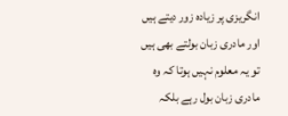انگریزی پر زیادہ زور دیتے ہیں اور مادری زبان بولتے بھی ہیں تو یہ معلوم نہیں ہوتا کہ وہ مادری زبان بول رہے بلکہ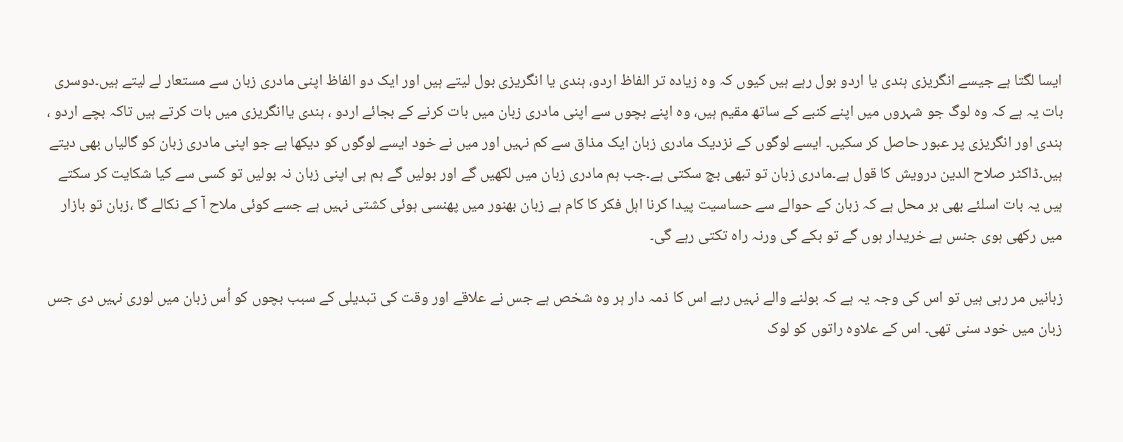ایسا لگتا ہے جیسے انگریزی ہندی یا اردو بول رہے ہیں کیوں کہ وہ زیادہ تر الفاظ اردو، ہندی یا انگریزی بول لیتے ہیں اور ایک دو الفاظ اپنی مادری زبان سے مستعار لے لیتے ہیں۔دوسری بات یہ ہے کہ وہ لوگ جو شہروں میں اپنے کنبے کے ساتھ مقیم ہیں، وہ اپنے بچوں سے اپنی مادری زبان میں بات کرنے کے بجائے اردو ، ہندی یاانگریزی میں بات کرتے ہیں تاکہ بچے اردو ، ہندی اور انگریزی پر عبور حاصل کر سکیں۔ ایسے لوگوں کے نزدیک مادری زبان ایک مذاق سے کم نہیں اور میں نے خود ایسے لوگوں کو دیکھا ہے جو اپنی مادری زبان کو گالیاں بھی دیتے ہیں۔ڈاکٹر صلاح الدین درویش کا قول ہے۔مادری زبان تو تبھی بچ سکتی ہے۔جب ہم مادری زبان میں لکھیں گے اور بولیں گے ہم ہی اپنی زبان نہ بولیں تو کسی سے کیا شکایت کر سکتے ہیں یہ بات اسلئے بھی بر محل ہے کہ زبان کے حوالے سے حساسیت پیدا کرنا اہل فکر کا کام ہے زبان بھنور میں پھنسی ہوئی کشتی نہیں ہے جسے کوئی ملاح آ کے نکالے گا ،زبان تو بازار میں رکھی ہوی جنس ہے خریدار ہوں گے تو بکے گی ورنہ راہ تکتی رہے گی۔

زبانیں مر رہی ہیں تو اس کی وجہ یہ ہے کہ بولنے والے نہیں رہے اس کا ذمہ دار ہر وہ شخص ہے جس نے علاقے اور وقت کی تبدیلی کے سبب بچوں کو اُس زبان میں لوری نہیں دی جس زبان میں خود سنی تھی۔ اس کے علاوہ راتوں کو لوک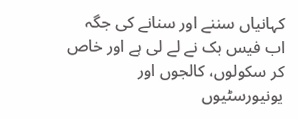کہانیاں سننے اور سنانے کی جگہ اب فیس بک نے لے لی ہے اور خاص کر سکولوں، کالجوں اور یونیورسٹیوں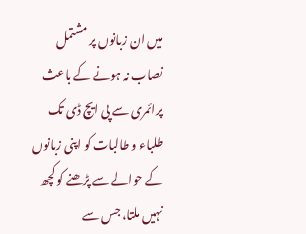میں ان زبانوں پر مشتمل نصاب نہ ہونے کے باعث پرائمری سے پی ایچ ڈی تک طلباء و طالبات کو اپنی زبانوں کے حوالے سے پڑھنے کو کچھ نہیں ملتا، جس سے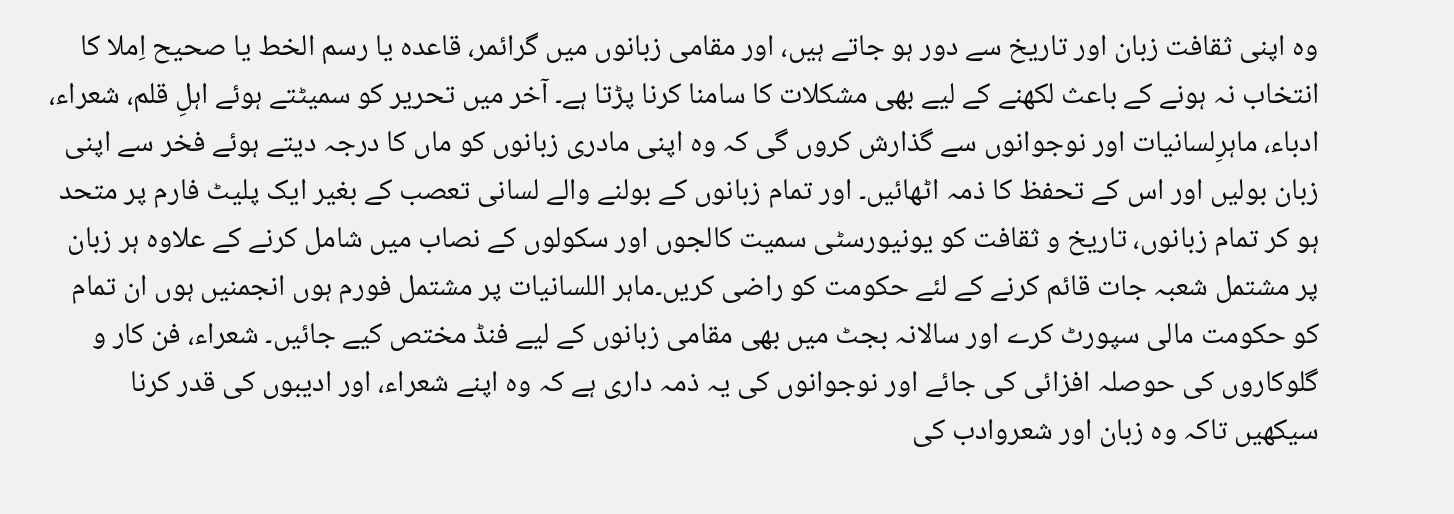وہ اپنی ثقافت زبان اور تاریخ سے دور ہو جاتے ہیں، اور مقامی زبانوں میں گرائمر، قاعدہ یا رسم الخط یا صحیح اِملا کا انتخاب نہ ہونے کے باعث لکھنے کے لیے بھی مشکلات کا سامنا کرنا پڑتا ہے۔ آخر میں تحریر کو سمیٹتے ہوئے اہلِ قلم، شعراء، ادباء، ماہرِلسانیات اور نوجوانوں سے گذارش کروں گی کہ وہ اپنی مادری زبانوں کو ماں کا درجہ دیتے ہوئے فخر سے اپنی زبان بولیں اور اس کے تحفظ کا ذمہ اٹھائیں۔ اور تمام زبانوں کے بولنے والے لسانی تعصب کے بغیر ایک پلیٹ فارم پر متحد ہو کر تمام زبانوں، تاریخ و ثقافت کو یونیورسٹی سمیت کالجوں اور سکولوں کے نصاب میں شامل کرنے کے علاوہ ہر زبان پر مشتمل شعبہ جات قائم کرنے کے لئے حکومت کو راضی کریں۔ماہر اللسانیات پر مشتمل فورم ہوں انجمنیں ہوں ان تمام کو حکومت مالی سپورٹ کرے اور سالانہ بجٹ میں بھی مقامی زبانوں کے لیے فنڈ مختص کیے جائیں۔ شعراء، فن کار و گلوکاروں کی حوصلہ افزائی کی جائے اور نوجوانوں کی یہ ذمہ داری ہے کہ وہ اپنے شعراء، اور ادیبوں کی قدر کرنا سیکھیں تاکہ وہ زبان اور شعروادب کی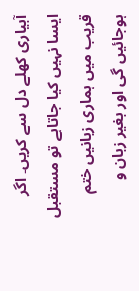آبیاری کھلے دل سے کریں۔ اگر ایسا نہیں کیا جاتاہے تو مستقبل قریب میں ہماری زبانیں ختم ہوجائیں گی اور بغیر زبان و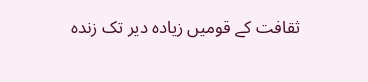ثقافت کے قومیں زیادہ دیر تک زندہ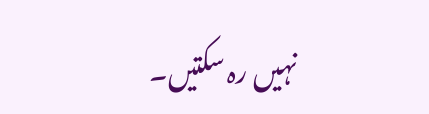نہیں رہ سکتیں۔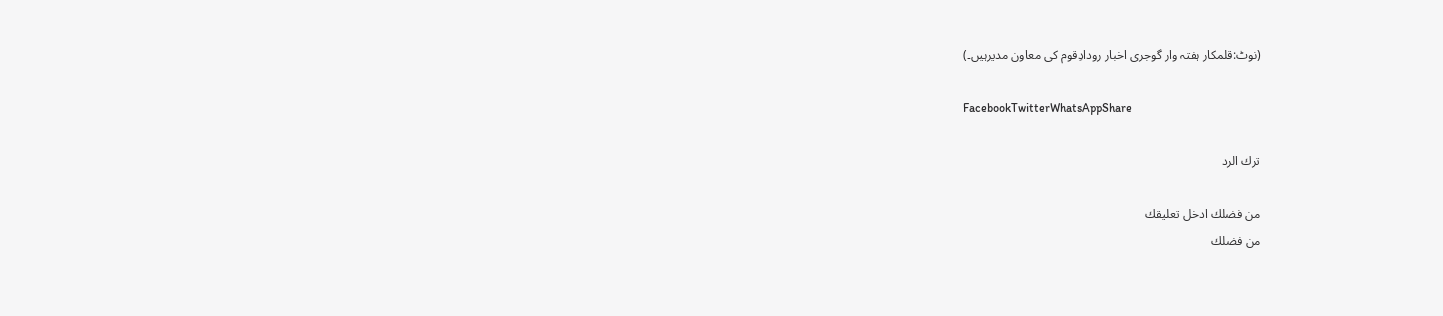(نوٹ:قلمکار ہفتہ وار گوجری اخبار رودادِقوم کی معاون مدیرہیں۔)

FacebookTwitterWhatsAppShare

ترك الرد

من فضلك ادخل تعليقك
من فضلك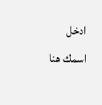ادخل اسمك هنا